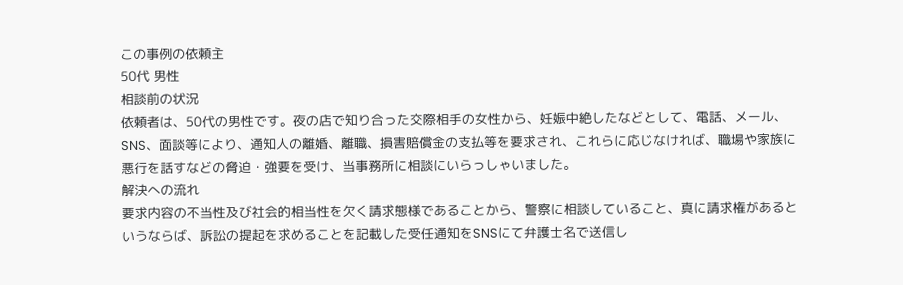この事例の依頼主
50代 男性
相談前の状況
依頼者は、50代の男性です。夜の店で知り合った交際相手の女性から、妊娠中絶したなどとして、電話、メール、SNS、面談等により、通知人の離婚、離職、損害賠償金の支払等を要求され、これらに応じなければ、職場や家族に悪行を話すなどの脅迫・強要を受け、当事務所に相談にいらっしゃいました。
解決への流れ
要求内容の不当性及び社会的相当性を欠く請求態様であることから、警察に相談していること、真に請求権があるというならば、訴訟の提起を求めることを記載した受任通知をSNSにて弁護士名で送信し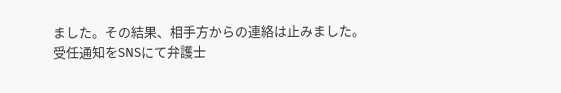ました。その結果、相手方からの連絡は止みました。
受任通知をSNSにて弁護士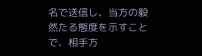名で送信し、当方の毅然たる態度を示すことで、相手方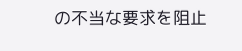の不当な要求を阻止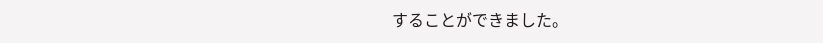することができました。